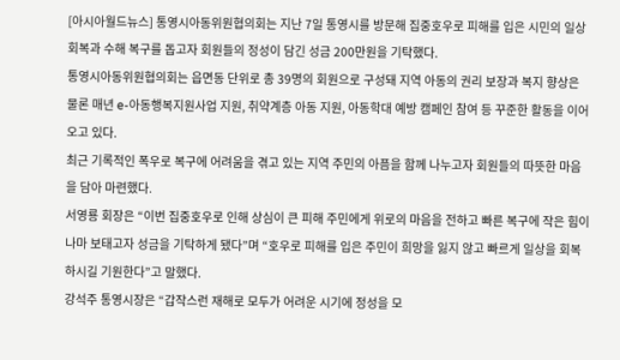[아시아월드뉴스] 통영시아동위원협의회는 지난 7일 통영시를 방문해 집중호우로 피해를 입은 시민의 일상 회복과 수해 복구를 돕고자 회원들의 정성이 담긴 성금 200만원을 기탁했다.
통영시아동위원협의회는 읍면동 단위로 총 39명의 회원으로 구성돼 지역 아동의 권리 보장과 복지 향상은 물론 매년 e-아동행복지원사업 지원, 취약계층 아동 지원, 아동학대 예방 캠페인 참여 등 꾸준한 활동을 이어오고 있다.
최근 기록적인 폭우로 복구에 어려움을 겪고 있는 지역 주민의 아픔을 함께 나누고자 회원들의 따뜻한 마음을 담아 마련했다.
서영룡 회장은 “이번 집중호우로 인해 상심이 큰 피해 주민에게 위로의 마음을 전하고 빠른 복구에 작은 힘이나마 보태고자 성금을 기탁하게 됐다”며 “호우로 피해를 입은 주민이 희망을 잃지 않고 빠르게 일상을 회복하시길 기원한다”고 말했다.
강석주 통영시장은 “갑작스런 재해로 모두가 어려운 시기에 정성을 모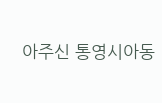아주신 통영시아동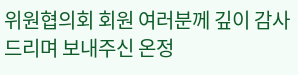위원협의회 회원 여러분께 깊이 감사드리며 보내주신 온정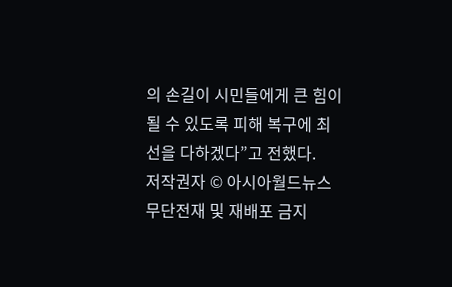의 손길이 시민들에게 큰 힘이 될 수 있도록 피해 복구에 최선을 다하겠다”고 전했다.
저작권자 © 아시아월드뉴스 무단전재 및 재배포 금지